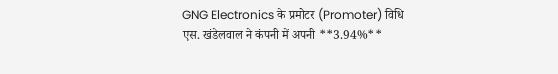GNG Electronics के प्रमोटर (Promoter) विधि एस. खंडेलवाल ने कंपनी में अपनी **3.94%**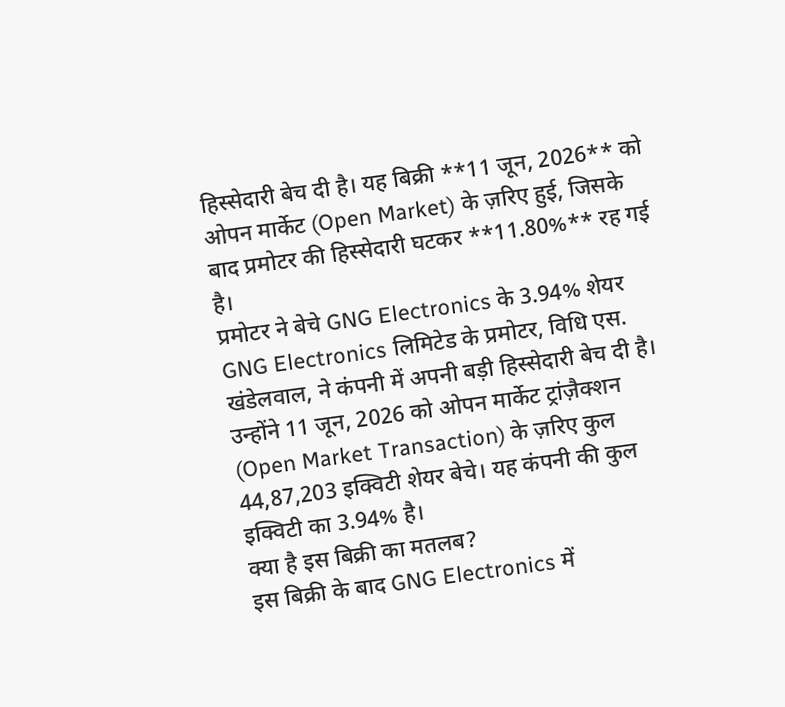हिस्सेदारी बेच दी है। यह बिक्री **11 जून, 2026** को ओपन मार्केट (Open Market) के ज़रिए हुई, जिसके बाद प्रमोटर की हिस्सेदारी घटकर **11.80%** रह गई है।
प्रमोटर ने बेचे GNG Electronics के 3.94% शेयर
GNG Electronics लिमिटेड के प्रमोटर, विधि एस. खंडेलवाल, ने कंपनी में अपनी बड़ी हिस्सेदारी बेच दी है। उन्होंने 11 जून, 2026 को ओपन मार्केट ट्रांज़ैक्शन (Open Market Transaction) के ज़रिए कुल 44,87,203 इक्विटी शेयर बेचे। यह कंपनी की कुल इक्विटी का 3.94% है।
क्या है इस बिक्री का मतलब?
इस बिक्री के बाद GNG Electronics में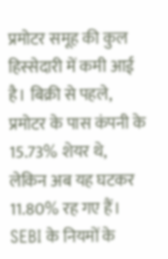प्रमोटर समूह की कुल हिस्सेदारी में कमी आई है। बिक्री से पहले, प्रमोटर के पास कंपनी के 15.73% शेयर थे, लेकिन अब यह घटकर 11.80% रह गए हैं। SEBI के नियमों के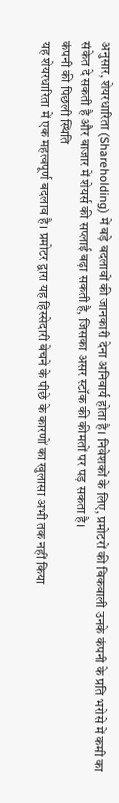अनुसार, शेयरधारिता (Shareholding) में बड़े बदलावों की जानकारी देना अनिवार्य होता है। निवेशकों के लिए, प्रमोटरों की बिकवाली उनके कंपनी के प्रति भरोसे में कमी का संकेत दे सकती है और बाजार में शेयर्स की सप्लाई बढ़ा सकती है, जिसका असर स्टॉक की कीमतों पर पड़ सकता है।
कंपनी की पिछली स्थिति
यह शेयरधारिता में एक महत्वपूर्ण बदलाव है। प्रमोटर द्वारा यह हिस्सेदारी बेचने के पीछे के कारणों का खुलासा अभी तक नहीं किया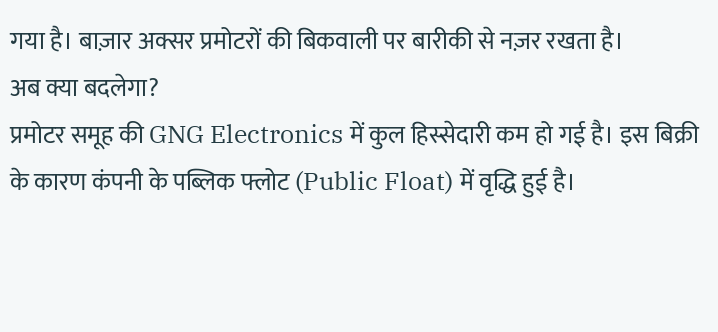गया है। बाज़ार अक्सर प्रमोटरों की बिकवाली पर बारीकी से नज़र रखता है।
अब क्या बदलेगा?
प्रमोटर समूह की GNG Electronics में कुल हिस्सेदारी कम हो गई है। इस बिक्री के कारण कंपनी के पब्लिक फ्लोट (Public Float) में वृद्धि हुई है।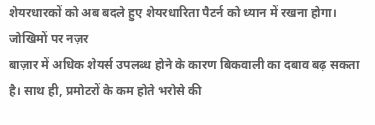शेयरधारकों को अब बदले हुए शेयरधारिता पैटर्न को ध्यान में रखना होगा।
जोखिमों पर नज़र
बाज़ार में अधिक शेयर्स उपलब्ध होने के कारण बिकवाली का दबाव बढ़ सकता है। साथ ही, प्रमोटरों के कम होते भरोसे की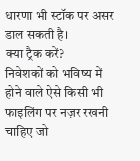धारणा भी स्टॉक पर असर डाल सकती है।
क्या ट्रैक करें?
निवेशकों को भविष्य में होने वाले ऐसे किसी भी फाइलिंग पर नज़र रखनी चाहिए जो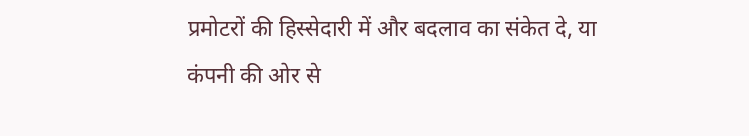प्रमोटरों की हिस्सेदारी में और बदलाव का संकेत दे, या कंपनी की ओर से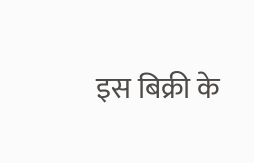इस बिक्री के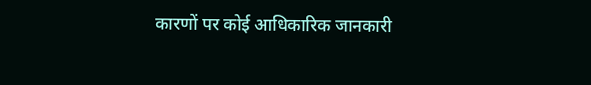कारणों पर कोई आधिकारिक जानकारी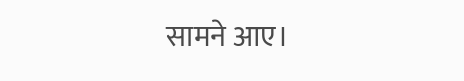सामने आए।